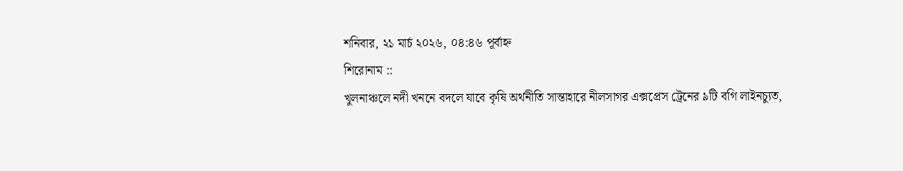শনিবার, ২১ মার্চ ২০২৬, ০৪:৪৬ পূর্বাহ্ন
শিরোনাম ::
খুলনাঞ্চলে নদী খননে বদলে যাবে কৃষি অর্থনীতি সান্তাহারে নীলসাগর এক্সপ্রেস ট্রেনের ৯টি বগি লাইনচ্যুত,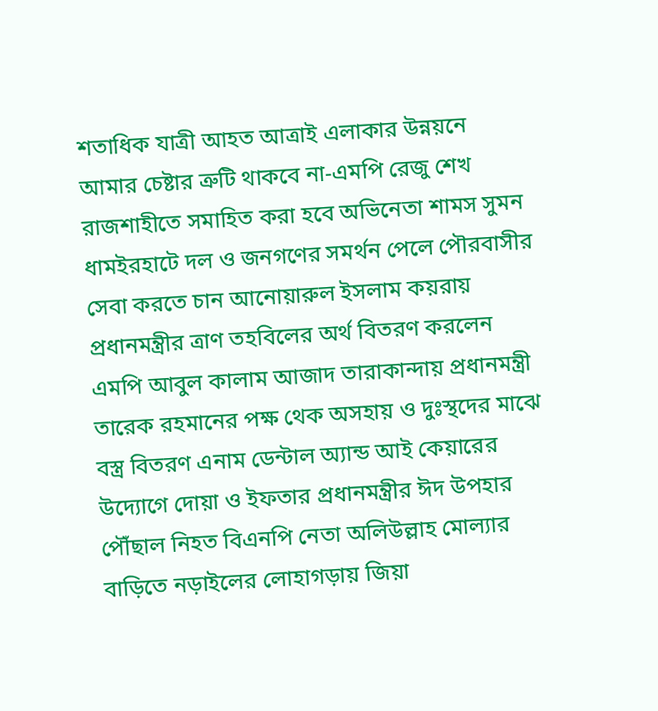শতাধিক যাত্রী আহত আত্রাই এলাকার উন্নয়নে আমার চেষ্টার ত্রুটি থাকবে না-এমপি রেজু শেখ রাজশাহীতে সমাহিত করা হবে অভিনেতা শামস সুমন ধামইরহাটে দল ও জনগণের সমর্থন পেলে পৌরবাসীর সেবা করতে চান আনোয়ারুল ইসলাম কয়রায় প্রধানমন্ত্রীর ত্রাণ তহবিলের অর্থ বিতরণ করলেন এমপি আবুল কালাম আজাদ তারাকান্দায় প্রধানমন্ত্রী তারেক রহমানের পক্ষ থেক অসহায় ও দুঃস্থদের মাঝে বস্ত্র বিতরণ এনাম ডেন্টাল অ্যান্ড আই কেয়ারের উদ্যোগে দোয়া ও ইফতার প্রধানমন্ত্রীর ঈদ উপহার পৌঁছাল নিহত বিএনপি নেতা অলিউল্লাহ মোল্যার বাড়িতে নড়াইলের লোহাগড়ায় জিয়া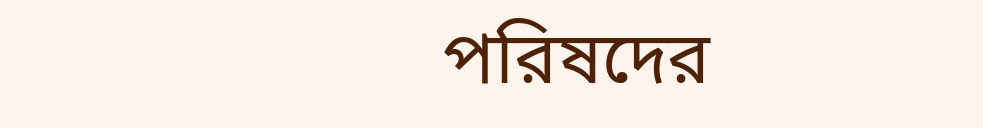পরিষদের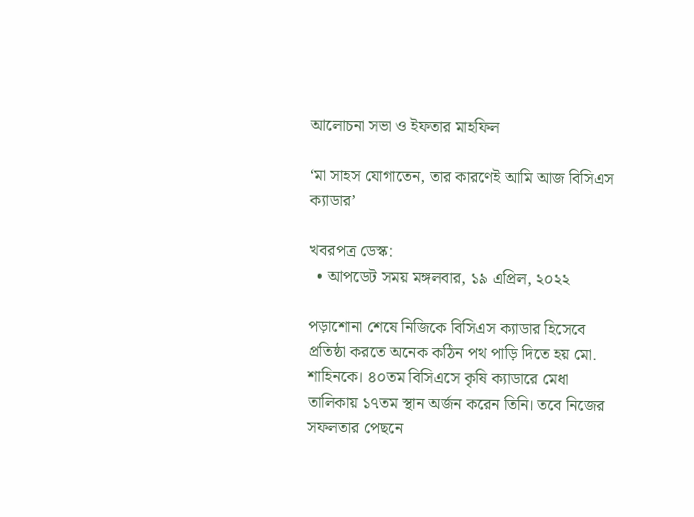আলোচনা সভা ও ইফতার মাহফিল

‘মা সাহস যোগাতেন, তার কারণেই আমি আজ বিসিএস ক্যাডার’

খবরপত্র ডেস্ক:
  • আপডেট সময় মঙ্গলবার, ১৯ এপ্রিল, ২০২২

পড়াশোনা শেষে নিজিকে বিসিএস ক্যাডার হিসেবে প্রতিষ্ঠা করতে অনেক কঠিন পথ পাড়ি দিতে হয় মো. শাহিনকে। ৪০তম বিসিএসে কৃষি ক্যাডারে মেধা তালিকায় ১৭তম স্থান অর্জন করেন তিনি। তবে নিজের সফলতার পেছনে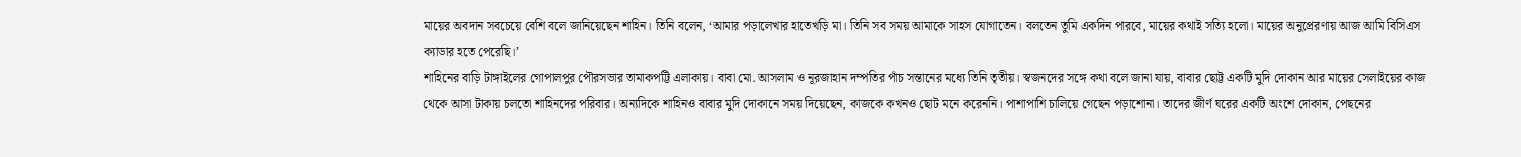মায়ের অবদান সবচেয়ে বেশি বলে জানিয়েছেন শাহিন। তিনি বলেন, ‘আমার পড়ালেখার হাতেখড়ি মা। তিনি সব সময় আমাকে সাহস যোগাতেন। বলতেন তুমি একদিন পারবে, মায়ের কথাই সত্যি হলো। মায়ের অনুপ্রেরণায় আজ আমি বিসিএস ক্যাডার হতে পেরেছি।’
শাহিনের বাড়ি টাঙ্গাইলের গোপালপুর পৌরসভার তামাকপট্টি এলাকায়। বাবা মো. আসলাম ও নূরজাহান দম্পতির পাঁচ সন্তানের মধ্যে তিনি তৃতীয়। স্বজনদের সঙ্গে কথা বলে জানা যায়, বাবার ছোট্ট একটি মুদি দোকান আর মায়ের সেলাইয়ের কাজ থেকে আসা টাকায় চলতো শাহিনদের পরিবার। অন্যদিকে শাহিনও বাবার মুদি দোকানে সময় দিয়েছেন, কাজকে কখনও ছোট মনে করেননি। পাশাপাশি চালিয়ে গেছেন পড়াশোনা। তাদের জীর্ণ ঘরের একটি অংশে দোকান, পেছনের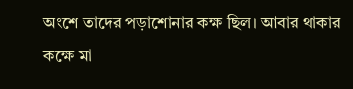অংশে তাদের পড়াশোনার কক্ষ ছিল। আবার থাকার কক্ষে মা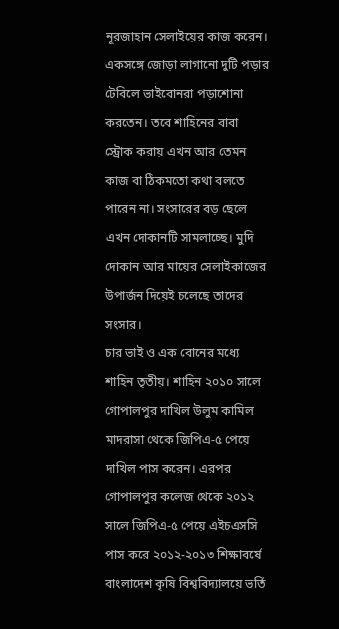নূরজাহান সেলাইয়ের কাজ করেন। একসঙ্গে জোড়া লাগানো দুটি পড়ার টেবিলে ভাইবোনরা পড়াশোনা করতেন। তবে শাহিনের বাবা স্ট্রোক করায় এখন আর তেমন কাজ বা ঠিকমতো কথা বলতে পারেন না। সংসারের বড় ছেলে এখন দোকানটি সামলাচ্ছে। মুদি দোকান আর মায়ের সেলাইকাজের উপার্জন দিয়েই চলেছে তাদের সংসার।
চার ভাই ও এক বোনের মধ্যে শাহিন তৃতীয়। শাহিন ২০১০ সালে গোপালপুর দাখিল উলুম কামিল মাদরাসা থেকে জিপিএ-৫ পেয়ে দাখিল পাস করেন। এরপর গোপালপুর কলেজ থেকে ২০১২ সালে জিপিএ-৫ পেয়ে এইচএসসি পাস করে ২০১২-২০১৩ শিক্ষাবর্ষে বাংলাদেশ কৃষি বিশ্ববিদ্যালয়ে ভর্তি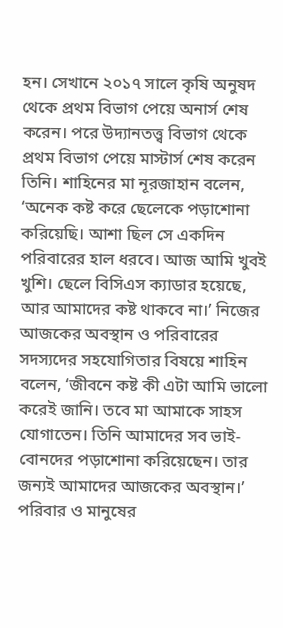হন। সেখানে ২০১৭ সালে কৃষি অনুষদ থেকে প্রথম বিভাগ পেয়ে অনার্স শেষ করেন। পরে উদ্যানতত্ত্ব বিভাগ থেকে প্রথম বিভাগ পেয়ে মাস্টার্স শেষ করেন তিনি। শাহিনের মা নূরজাহান বলেন, ‘অনেক কষ্ট করে ছেলেকে পড়াশোনা করিয়েছি। আশা ছিল সে একদিন পরিবারের হাল ধরবে। আজ আমি খুবই খুশি। ছেলে বিসিএস ক্যাডার হয়েছে, আর আমাদের কষ্ট থাকবে না।’ নিজের আজকের অবস্থান ও পরিবারের সদস্যদের সহযোগিতার বিষয়ে শাহিন বলেন, ‘জীবনে কষ্ট কী এটা আমি ভালো করেই জানি। তবে মা আমাকে সাহস যোগাতেন। তিনি আমাদের সব ভাই-বোনদের পড়াশোনা করিয়েছেন। তার জন্যই আমাদের আজকের অবস্থান।’ পরিবার ও মানুষের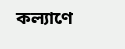কল্যাণে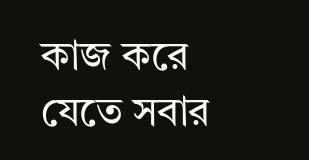কাজ করে যেতে সবার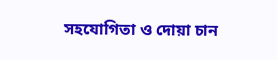সহযোগিতা ও দোয়া চান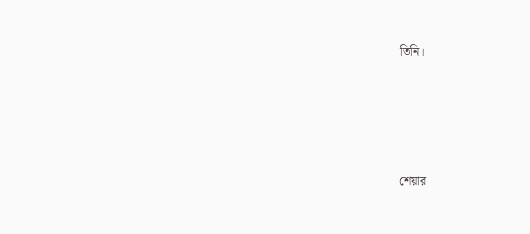তিনি।




শেয়ার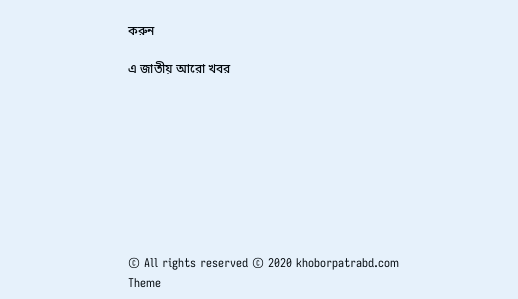করুন

এ জাতীয় আরো খবর









© All rights reserved © 2020 khoborpatrabd.com
Theme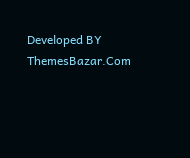Developed BY ThemesBazar.Com